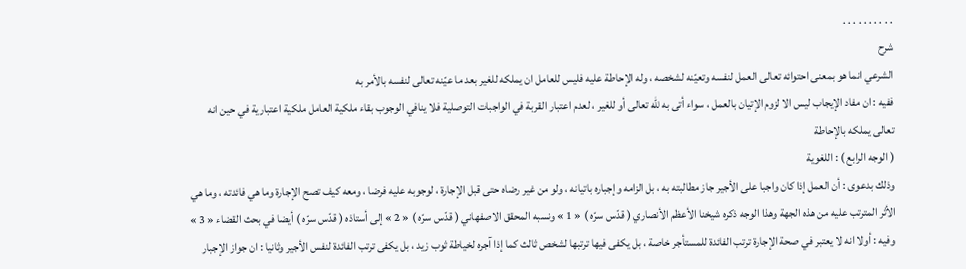. . . . . . . . . .
شرح
الشرعي انما هو بمعنى احتوائه تعالى العمل لنفسه وتعيّنه لشخصه ، وله الإحاطة عليه فليس للعامل ان يملكه للغير بعد ما عيّنه تعالى لنفسه بالأمر به
ففيه : ان مفاد الإيجاب ليس الا لزوم الإتيان بالعمل ، سواء أتى به للّه تعالى أو للغير ، لعدم اعتبار القربة في الواجبات التوصلية فلا ينافي الوجوب بقاء ملكية العامل ملكية اعتبارية في حين انه تعالى يملكه بالإحاطة
( الوجه الرابع ) : اللغوية
وذلك بدعوى : أن العمل إذا كان واجبا على الأجير جاز مطالبته به ، بل الزامه وإجباره باتيانه ، ولو من غير رضاه حتى قبل الإجارة ، لوجوبه عليه فرضا ، ومعه كيف تصح الإجارة وما هي فائدته ، وما هي الأثر المترتب عليه من هذه الجهة وهذا الوجه ذكره شيخنا الأعظم الأنصاري ( قدّس سرّه ) « 1 » ونسبه المحقق الاصفهاني ( قدّس سرّه ) « 2 » إلى أستاذه ( قدّس سرّه ) أيضا في بحث القضاء « 3 » وفيه : أولا انه لا يعتبر في صحة الإجارة ترتب الفائدة للمستأجر خاصة ، بل يكفى فيها ترتبها لشخص ثالث كما إذا آجره لخياطة ثوب زيد ، بل يكفى ترتب الفائدة لنفس الأجير وثانيا : ان جواز الإجبار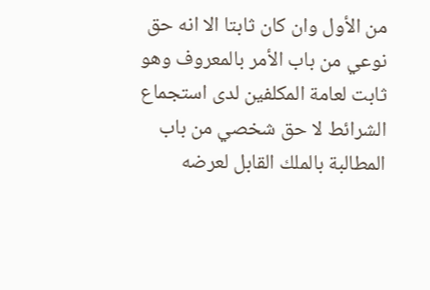من الأول وان كان ثابتا الا انه حق نوعي من باب الأمر بالمعروف وهو ثابت لعامة المكلفين لدى استجماع الشرائط لا حق شخصي من باب المطالبة بالملك القابل لعرضه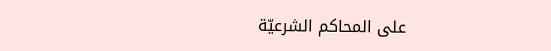على المحاكم الشرعيّة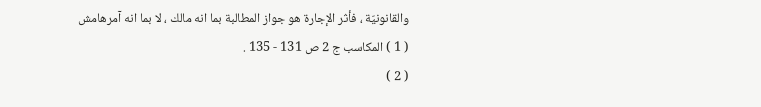والقانونيّة ، فأثر الإجارة هو جواز المطالبة بما انه مالك ، لا بما انه آمرهامش
( 1 ) المكاسب ج 2 ص 131 - 135 .
( 2 )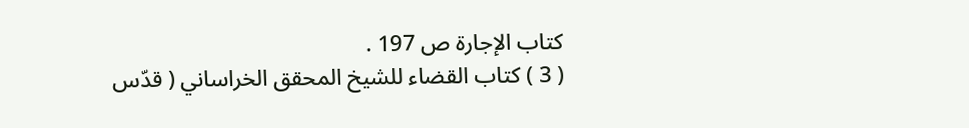كتاب الإجارة ص 197 .
( 3 ) كتاب القضاء للشيخ المحقق الخراساني ( قدّس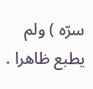سرّه ) ولم يطبع ظاهرا .